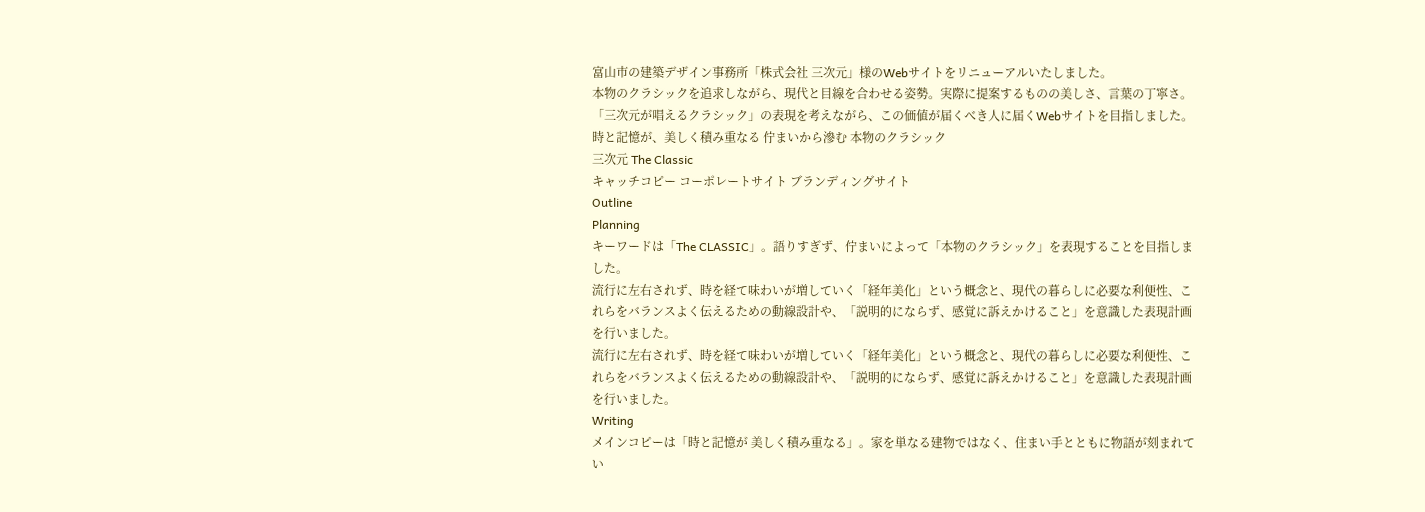富山市の建築デザイン事務所「株式会社 三次元」様のWebサイトをリニューアルいたしました。
本物のクラシックを追求しながら、現代と目線を合わせる姿勢。実際に提案するものの美しさ、言葉の丁寧さ。「三次元が唱えるクラシック」の表現を考えながら、この価値が届くべき人に届くWebサイトを目指しました。
時と記憶が、美しく積み重なる 佇まいから滲む 本物のクラシック
三次元 The Classic
キャッチコピー コーポレートサイト ブランディングサイト
Outline
Planning
キーワードは「The CLASSIC」。語りすぎず、佇まいによって「本物のクラシック」を表現することを目指しました。
流行に左右されず、時を経て味わいが増していく「経年美化」という概念と、現代の暮らしに必要な利便性、これらをバランスよく伝えるための動線設計や、「説明的にならず、感覚に訴えかけること」を意識した表現計画を行いました。
流行に左右されず、時を経て味わいが増していく「経年美化」という概念と、現代の暮らしに必要な利便性、これらをバランスよく伝えるための動線設計や、「説明的にならず、感覚に訴えかけること」を意識した表現計画を行いました。
Writing
メインコピーは「時と記憶が 美しく積み重なる」。家を単なる建物ではなく、住まい手とともに物語が刻まれてい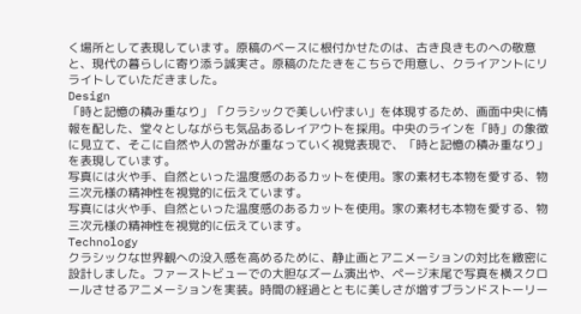く場所として表現しています。原稿のベースに根付かせたのは、古き良きものへの敬意と、現代の暮らしに寄り添う誠実さ。原稿のたたきをこちらで用意し、クライアントにリライトしていただきました。
Design
「時と記憶の積み重なり」「クラシックで美しい佇まい」を体現するため、画面中央に情報を配した、堂々としながらも気品あるレイアウトを採用。中央のラインを「時」の象徴に見立て、そこに自然や人の営みが重なっていく視覚表現で、「時と記憶の積み重なり」を表現しています。
写真には火や手、自然といった温度感のあるカットを使用。家の素材も本物を愛する、物三次元様の精神性を視覚的に伝えています。
写真には火や手、自然といった温度感のあるカットを使用。家の素材も本物を愛する、物三次元様の精神性を視覚的に伝えています。
Technology
クラシックな世界観への没入感を高めるために、静止画とアニメーションの対比を緻密に設計しました。ファーストビューでの大胆なズーム演出や、ページ末尾で写真を横スクロールさせるアニメーションを実装。時間の経過とともに美しさが増すブランドストーリー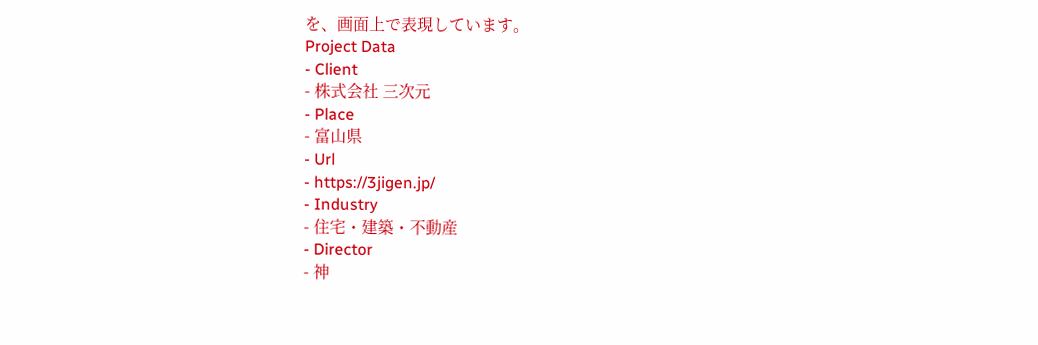を、画面上で表現しています。
Project Data
- Client
- 株式会社 三次元
- Place
- 富山県
- Url
- https://3jigen.jp/
- Industry
- 住宅・建築・不動産
- Director
- 神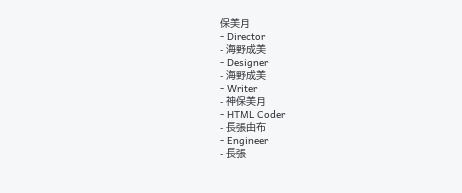保美月
- Director
- 海野成美
- Designer
- 海野成美
- Writer
- 神保美月
- HTML Coder
- 長張由布
- Engineer
- 長張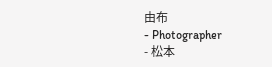由布
- Photographer
- 松本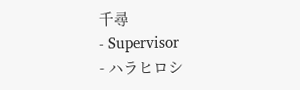千尋
- Supervisor
- ハラヒロシ